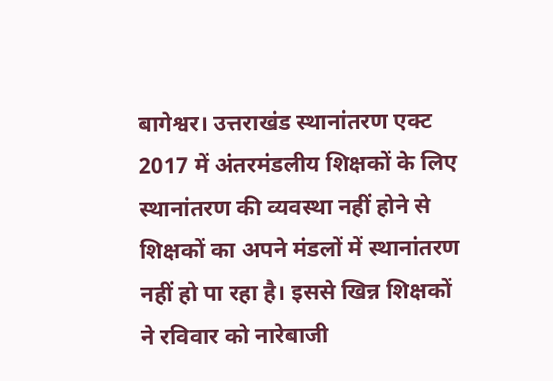बागेश्वर। उत्तराखंड स्थानांतरण एक्ट 2017 में अंतरमंडलीय शिक्षकों के लिए स्थानांतरण की व्यवस्था नहीं होने से शिक्षकों का अपने मंडलों में स्थानांतरण नहीं हो पा रहा है। इससे खिन्न शिक्षकों ने रविवार को नारेबाजी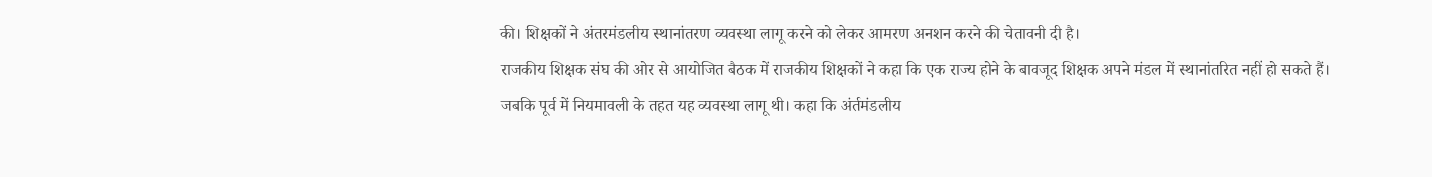की। शिक्षकों ने अंतरमंडलीय स्थानांतरण व्यवस्था लागू करने को लेकर आमरण अनशन करने की चेतावनी दी है।
राजकीय शिक्षक संघ की ओर से आयोजित बैठक में राजकीय शिक्षकों ने कहा कि एक राज्य होने के बावजूद शिक्षक अपने मंडल में स्थानांतरित नहीं हो सकते हैं। जबकि पूर्व में नियमावली के तहत यह व्यवस्था लागू थी। कहा कि अंर्तमंडलीय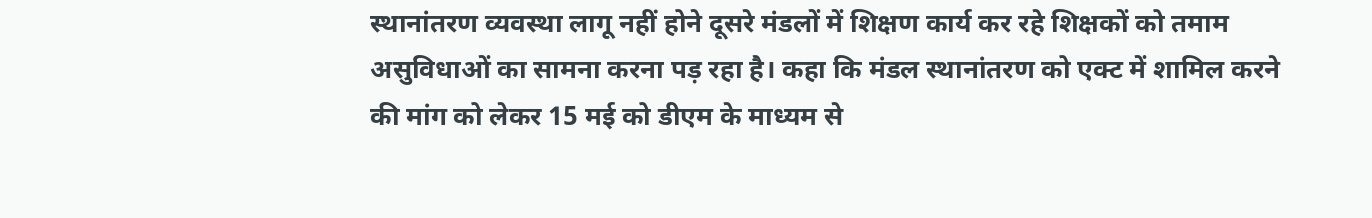स्थानांतरण व्यवस्था लागू नहीं होने दूसरे मंडलों में शिक्षण कार्य कर रहे शिक्षकों को तमाम असुविधाओं का सामना करना पड़ रहा है। कहा कि मंडल स्थानांतरण को एक्ट में शामिल करने की मांग को लेकर 15 मई को डीएम के माध्यम से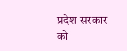प्रदेश सरकार को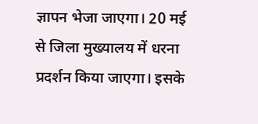ज्ञापन भेजा जाएगा। 20 मई से जिला मुख्यालय में धरना प्रदर्शन किया जाएगा। इसके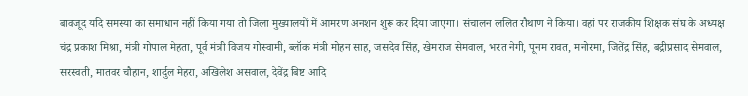बावजूद यदि समस्या का समाधान नहीं किया गया तो जिला मुख्यालयों में आमरण अनशन शुरू कर दिया जाएगा। संचालन ललित रौथाण ने किया। वहां पर राजकीय शिक्षक संघ के अध्यक्ष चंद्र प्रकाश मिश्रा, मंत्री गोपाल मेहता, पूर्व मंत्री विजय गोस्वामी, ब्लॉक मंत्री मोहन साह, जसदेव सिंह, खेमराज सेमवाल, भरत नेगी, पूनम रावत, मनोरमा, जितेंद्र सिंह, बद्रीप्रसाद सेमवाल, सरस्वती, मातवर चौहान, शार्दुल मेहरा, अखिलेश असवाल, देवेंद्र बिष्ट आदि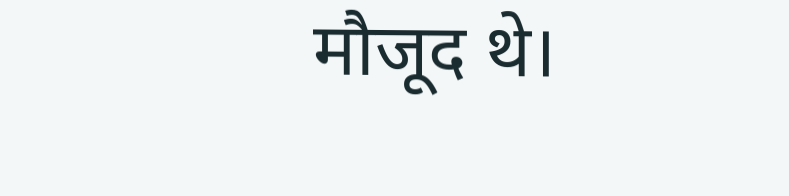मौजूद थे।